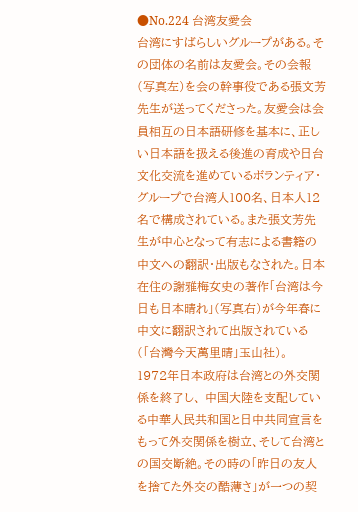●No.224 台湾友愛会
台湾にすばらしいグループがある。その団体の名前は友愛会。その会報(写真左)を会の幹事役である張文芳先生が送ってくださった。友愛会は会員相互の日本語研修を基本に、正しい日本語を扱える後進の育成や日台文化交流を進めているボランティア・グループで台湾人100名、日本人12名で構成されている。また張文芳先生が中心となって有志による書籍の中文への翻訳・出版もなされた。日本在住の謝雅梅女史の著作「台湾は今日も日本晴れ」(写真右)が今年春に中文に翻訳されて出版されている(「台灣今天萬里晴」玉山社)。
1972年日本政府は台湾との外交関係を終了し、 中国大陸を支配している中華人民共和国と日中共同宣言をもって外交関係を樹立、そして台湾との国交断絶。その時の「昨日の友人を捨てた外交の酷薄さ」が一つの契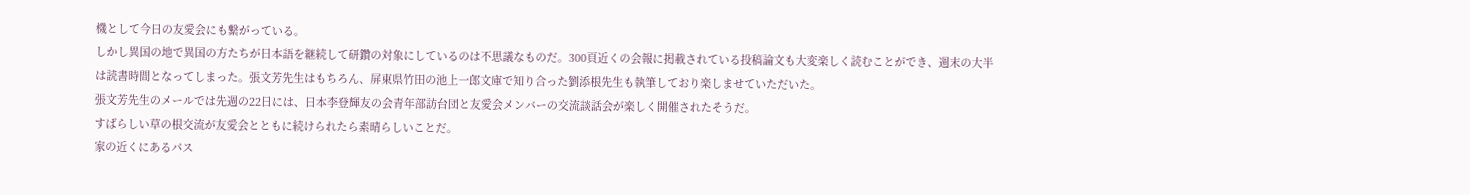機として今日の友愛会にも繋がっている。
しかし異国の地で異国の方たちが日本語を継続して研鑽の対象にしているのは不思議なものだ。300頁近くの会報に掲載されている投稿論文も大変楽しく読むことができ、週末の大半は読書時間となってしまった。張文芳先生はもちろん、屏東県竹田の池上一郎文庫で知り合った劉添根先生も執筆しており楽しませていただいた。
張文芳先生のメールでは先週の22日には、日本李登輝友の会青年部訪台団と友愛会メンバーの交流談話会が楽しく開催されたそうだ。
すばらしい草の根交流が友愛会とともに続けられたら素晴らしいことだ。
家の近くにあるパス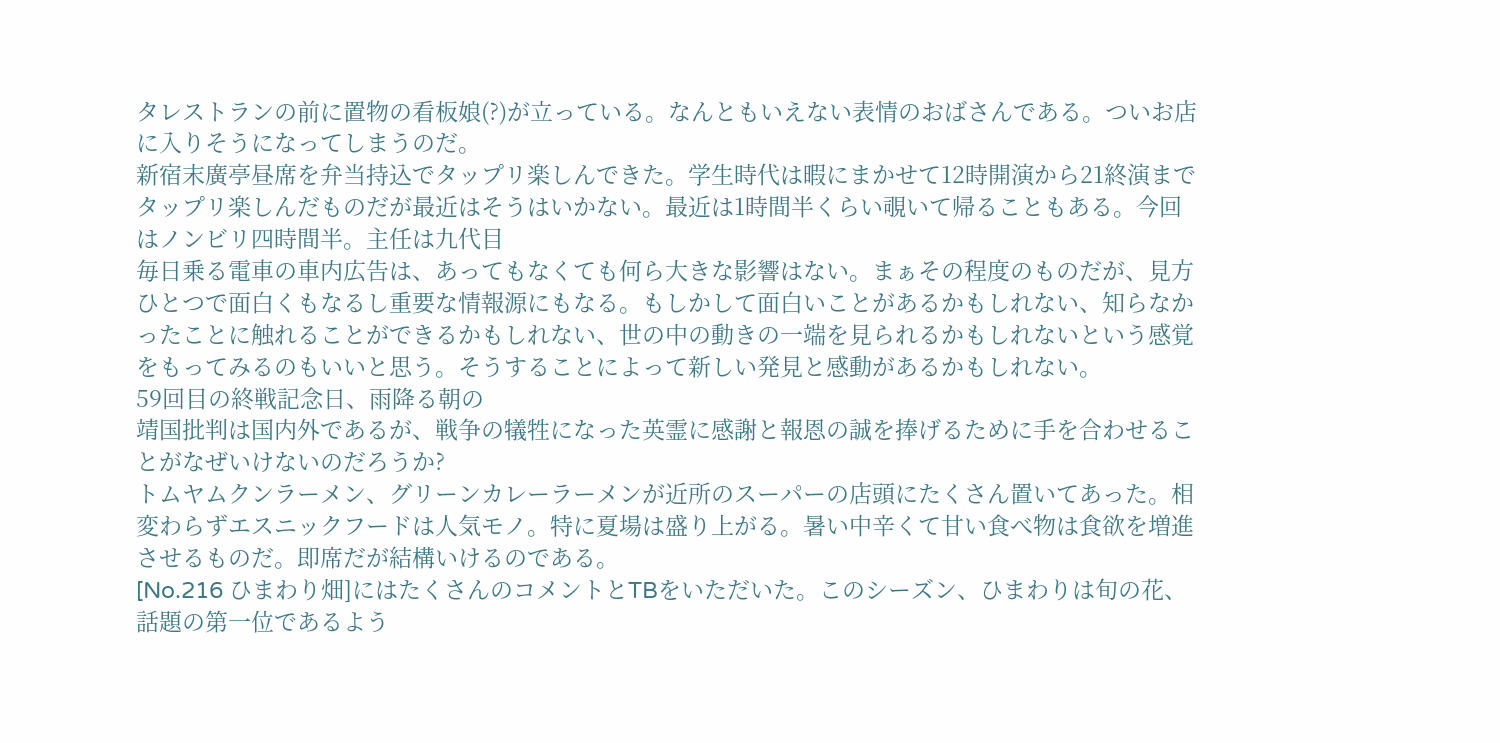タレストランの前に置物の看板娘(?)が立っている。なんともいえない表情のおばさんである。ついお店に入りそうになってしまうのだ。
新宿末廣亭昼席を弁当持込でタップリ楽しんできた。学生時代は暇にまかせて12時開演から21終演までタップリ楽しんだものだが最近はそうはいかない。最近は1時間半くらい覗いて帰ることもある。今回はノンビリ四時間半。主任は九代目
毎日乗る電車の車内広告は、あってもなくても何ら大きな影響はない。まぁその程度のものだが、見方ひとつで面白くもなるし重要な情報源にもなる。もしかして面白いことがあるかもしれない、知らなかったことに触れることができるかもしれない、世の中の動きの一端を見られるかもしれないという感覚をもってみるのもいいと思う。そうすることによって新しい発見と感動があるかもしれない。
59回目の終戦記念日、雨降る朝の
靖国批判は国内外であるが、戦争の犠牲になった英霊に感謝と報恩の誠を捧げるために手を合わせることがなぜいけないのだろうか?
トムヤムクンラーメン、グリーンカレーラーメンが近所のスーパーの店頭にたくさん置いてあった。相変わらずエスニックフードは人気モノ。特に夏場は盛り上がる。暑い中辛くて甘い食べ物は食欲を増進させるものだ。即席だが結構いけるのである。
[No.216 ひまわり畑]にはたくさんのコメントとTBをいただいた。このシーズン、ひまわりは旬の花、話題の第一位であるよう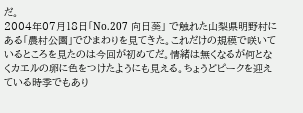だ。
2004年07月18日「No.207 向日葵」 で触れた山梨県明野村にある「農村公園」でひまわりを見てきた。これだけの規模で咲いているところを見たのは今回が初めてだ。情緒は無くなるが何となくカエルの卵に色をつけたようにも見える。ちょうどピークを迎えている時季でもあり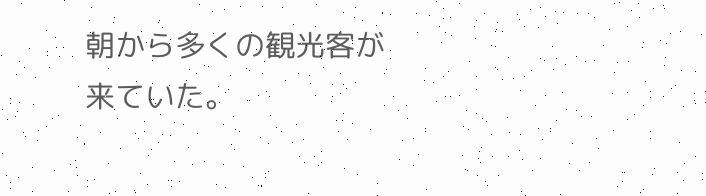朝から多くの観光客が来ていた。